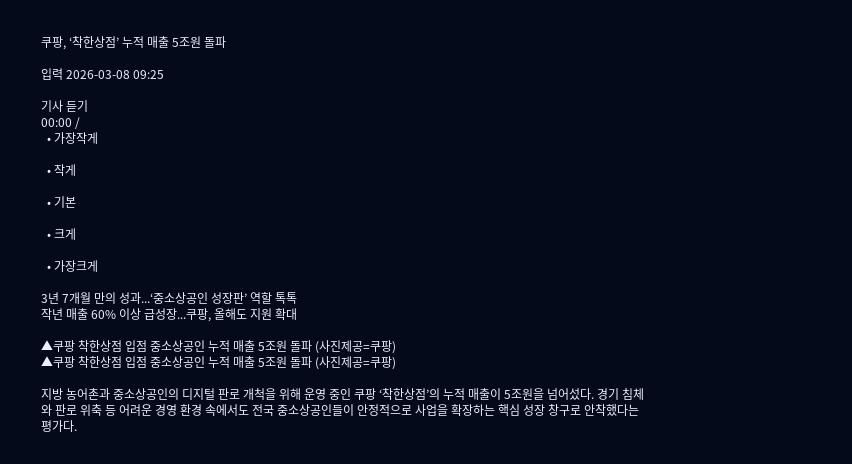쿠팡, ‘착한상점’ 누적 매출 5조원 돌파

입력 2026-03-08 09:25

기사 듣기
00:00 /
  • 가장작게

  • 작게

  • 기본

  • 크게

  • 가장크게

3년 7개월 만의 성과...‘중소상공인 성장판’ 역할 톡톡
작년 매출 60% 이상 급성장...쿠팡, 올해도 지원 확대

▲쿠팡 착한상점 입점 중소상공인 누적 매출 5조원 돌파 (사진제공=쿠팡)
▲쿠팡 착한상점 입점 중소상공인 누적 매출 5조원 돌파 (사진제공=쿠팡)

지방 농어촌과 중소상공인의 디지털 판로 개척을 위해 운영 중인 쿠팡 ‘착한상점’의 누적 매출이 5조원을 넘어섰다. 경기 침체와 판로 위축 등 어려운 경영 환경 속에서도 전국 중소상공인들이 안정적으로 사업을 확장하는 핵심 성장 창구로 안착했다는 평가다.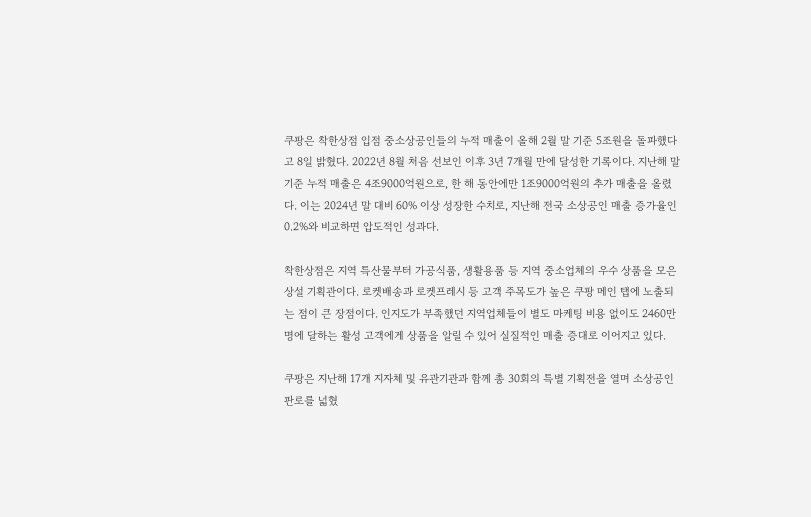쿠팡은 착한상점 입점 중소상공인들의 누적 매출이 올해 2월 말 기준 5조원을 돌파했다고 8일 밝혔다. 2022년 8월 처음 선보인 이후 3년 7개월 만에 달성한 기록이다. 지난해 말 기준 누적 매출은 4조9000억원으로, 한 해 동안에만 1조9000억원의 추가 매출을 올렸다. 이는 2024년 말 대비 60% 이상 성장한 수치로, 지난해 전국 소상공인 매출 증가율인 0.2%와 비교하면 압도적인 성과다.

착한상점은 지역 특산물부터 가공식품, 생활용품 등 지역 중소업체의 우수 상품을 모은 상설 기획관이다. 로켓배송과 로켓프레시 등 고객 주목도가 높은 쿠팡 메인 탭에 노출되는 점이 큰 장점이다. 인지도가 부족했던 지역업체들이 별도 마케팅 비용 없이도 2460만 명에 달하는 활성 고객에게 상품을 알릴 수 있어 실질적인 매출 증대로 이어지고 있다.

쿠팡은 지난해 17개 지자체 및 유관기관과 함께 총 30회의 특별 기획전을 열며 소상공인 판로를 넓혔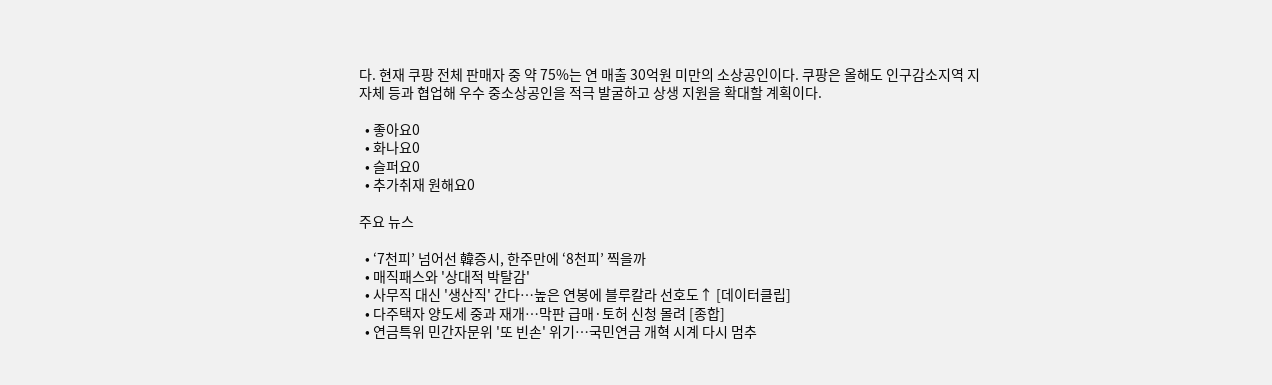다. 현재 쿠팡 전체 판매자 중 약 75%는 연 매출 30억원 미만의 소상공인이다. 쿠팡은 올해도 인구감소지역 지자체 등과 협업해 우수 중소상공인을 적극 발굴하고 상생 지원을 확대할 계획이다.

  • 좋아요0
  • 화나요0
  • 슬퍼요0
  • 추가취재 원해요0

주요 뉴스

  • ‘7천피’ 넘어선 韓증시, 한주만에 ‘8천피’ 찍을까
  • 매직패스와 '상대적 박탈감'
  • 사무직 대신 '생산직' 간다…높은 연봉에 블루칼라 선호도↑ [데이터클립]
  • 다주택자 양도세 중과 재개⋯막판 급매·토허 신청 몰려 [종합]
  • 연금특위 민간자문위 '또 빈손' 위기⋯국민연금 개혁 시계 다시 멈추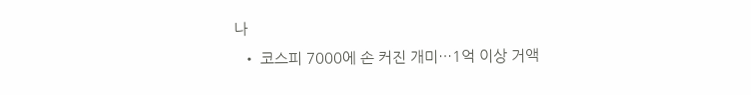나
  • 코스피 7000에 손 커진 개미…1억 이상 거액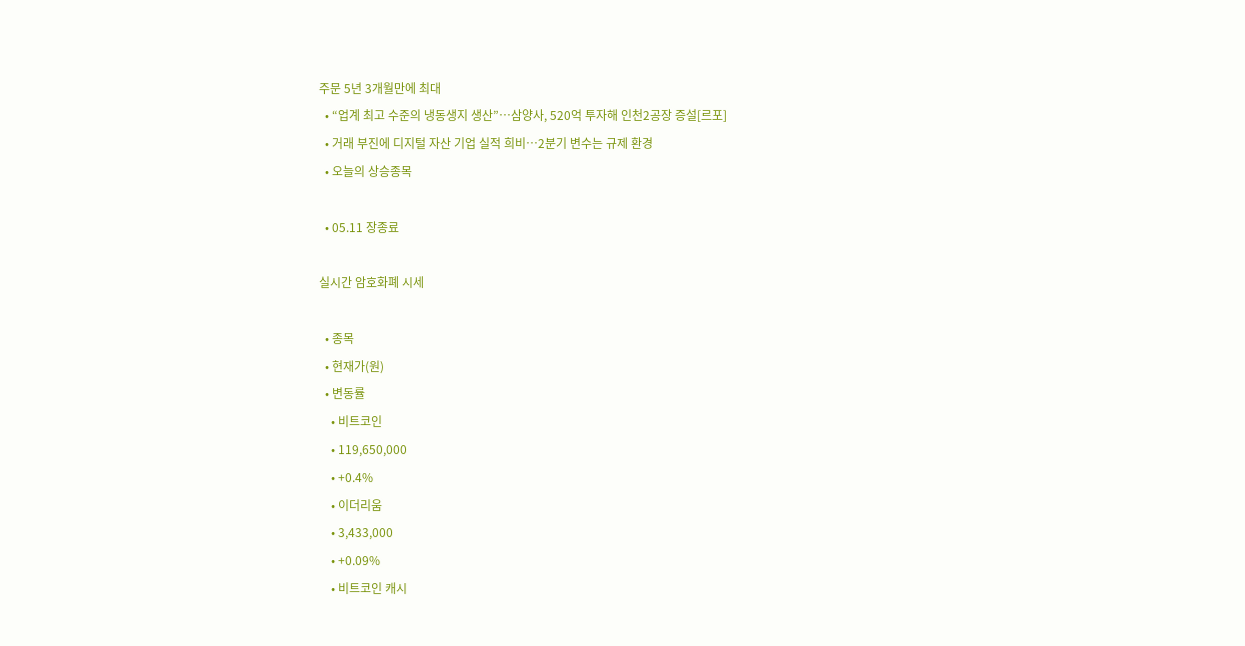주문 5년 3개월만에 최대
  • “업계 최고 수준의 냉동생지 생산”…삼양사, 520억 투자해 인천2공장 증설[르포]
  • 거래 부진에 디지털 자산 기업 실적 희비…2분기 변수는 규제 환경
  • 오늘의 상승종목

  • 05.11 장종료

실시간 암호화폐 시세

  • 종목
  • 현재가(원)
  • 변동률
    • 비트코인
    • 119,650,000
    • +0.4%
    • 이더리움
    • 3,433,000
    • +0.09%
    • 비트코인 캐시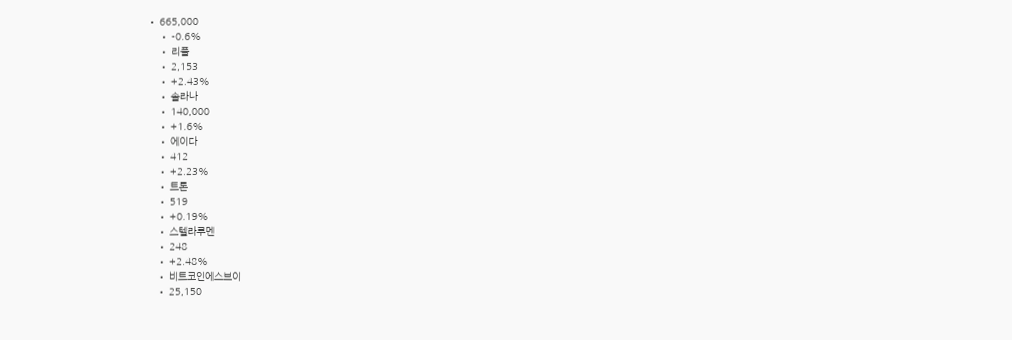• 665,000
    • -0.6%
    • 리플
    • 2,153
    • +2.43%
    • 솔라나
    • 140,000
    • +1.6%
    • 에이다
    • 412
    • +2.23%
    • 트론
    • 519
    • +0.19%
    • 스텔라루멘
    • 248
    • +2.48%
    • 비트코인에스브이
    • 25,150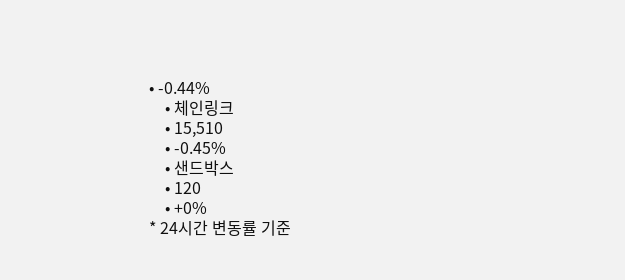• -0.44%
    • 체인링크
    • 15,510
    • -0.45%
    • 샌드박스
    • 120
    • +0%
* 24시간 변동률 기준